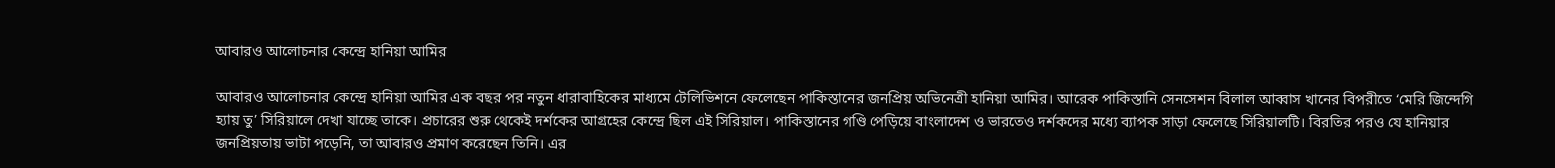আবারও আলোচনার কেন্দ্রে হানিয়া আমির

আবারও আলোচনার কেন্দ্রে হানিয়া আমির এক বছর পর নতুন ধারাবাহিকের মাধ্যমে টেলিভিশনে ফেলেছেন পাকিস্তানের জনপ্রিয় অভিনেত্রী হানিয়া আমির। আরেক পাকিস্তানি সেনসেশন বিলাল আব্বাস খানের বিপরীতে ‘মেরি জিন্দেগি হ্যায় তু’ সিরিয়ালে দেখা যাচ্ছে তাকে। প্রচারের শুরু থেকেই দর্শকের আগ্রহের কেন্দ্রে ছিল এই সিরিয়াল। পাকিস্তানের গণ্ডি পেড়িয়ে বাংলাদেশ ও ভারতেও দর্শকদের মধ্যে ব্যাপক সাড়া ফেলেছে সিরিয়ালটি। বিরতির পরও যে হানিয়ার জনপ্রিয়তায় ভাটা পড়েনি, তা আবারও প্রমাণ করেছেন তিনি। এর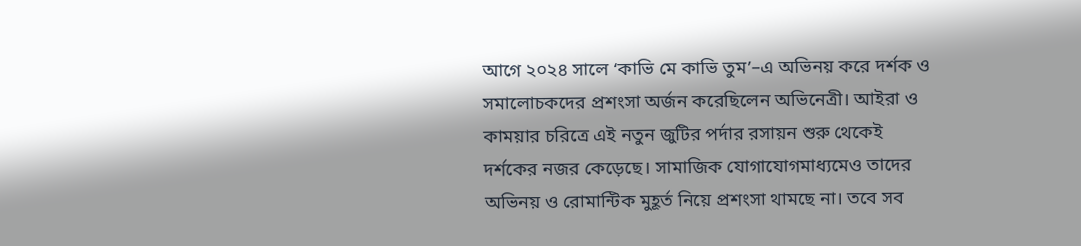আগে ২০২৪ সালে ‘কাভি মে কাভি তুম’–এ অভিনয় করে দর্শক ও সমালোচকদের প্রশংসা অর্জন করেছিলেন অভিনেত্রী। আইরা ও কাময়ার চরিত্রে এই নতুন জুটির পর্দার রসায়ন শুরু থেকেই দর্শকের নজর কেড়েছে। সামাজিক যোগাযোগমাধ্যমেও তাদের অভিনয় ও রোমান্টিক মুহূর্ত নিয়ে প্রশংসা থামছে না। তবে সব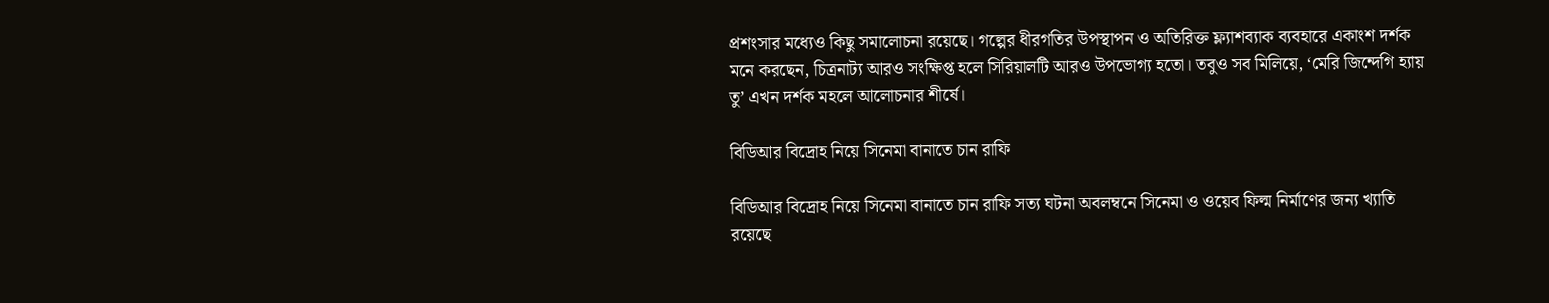প্রশংসার মধ্যেও কিছু সমালোচনা রয়েছে। গল্পের ধীরগতির উপস্থাপন ও অতিরিক্ত ফ্ল্যাশব্যাক ব্যবহারে একাংশ দর্শক মনে করছেন, চিত্রনাট্য আরও সংক্ষিপ্ত হলে সিরিয়ালটি আরও উপভোগ্য হতো। তবুও সব মিলিয়ে, ‘মেরি জিন্দেগি হ্যায় তু’ এখন দর্শক মহলে আলোচনার শীর্ষে।

বিডিআর বিদ্রোহ নিয়ে সিনেমা বানাতে চান রাফি

বিডিআর বিদ্রোহ নিয়ে সিনেমা বানাতে চান রাফি সত্য ঘটনা অবলম্বনে সিনেমা ও ওয়েব ফিল্ম নির্মাণের জন্য খ্যাতি রয়েছে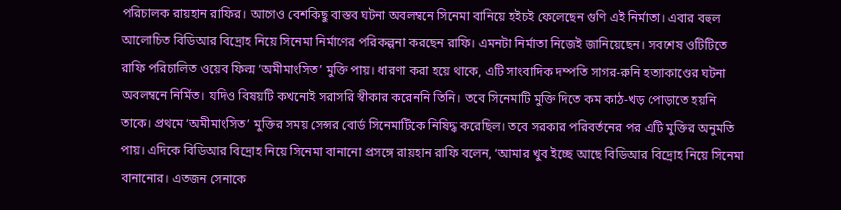পরিচালক রায়হান রাফির। আগেও বেশকিছু বাস্তব ঘটনা অবলম্বনে সিনেমা বানিয়ে হইচই ফেলেছেন গুণি এই নির্মাতা। এবার বহুল আলোচিত বিডিআর বিদ্রোহ নিয়ে সিনেমা নির্মাণের পরিকল্পনা করছেন রাফি। এমনটা নির্মাতা নিজেই জানিয়েছেন। সবশেষ ওটিটিতে রাফি পরিচালিত ওয়েব ফিল্ম ‘অমীমাংসিত’ মুক্তি পায়। ধারণা করা হয়ে থাকে, এটি সাংবাদিক দম্পতি সাগর-রুনি হত্যাকাণ্ডের ঘটনা অবলম্বনে নির্মিত। যদিও বিষয়টি কখনোই সরাসরি স্বীকার করেননি তিনি। তবে সিনেমাটি মুক্তি দিতে কম কাঠ-খড় পোড়াতে হয়নি তাকে। প্রথমে ‘অমীমাংসিত’ মুক্তির সময় সেন্সর বোর্ড সিনেমাটিকে নিষিদ্ধ করেছিল। তবে সরকার পরিবর্তনের পর এটি মুক্তির অনুমতি পায়। এদিকে বিডিআর বিদ্রোহ নিয়ে সিনেমা বানানো প্রসঙ্গে রায়হান রাফি বলেন, ‘আমার খুব ইচ্ছে আছে বিডিআর বিদ্রোহ নিয়ে সিনেমা বানানোর। এতজন সেনাকে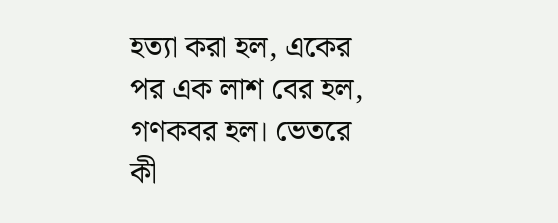হত্যা করা হল, একের পর এক লাশ বের হল, গণকবর হল। ভেতরে কী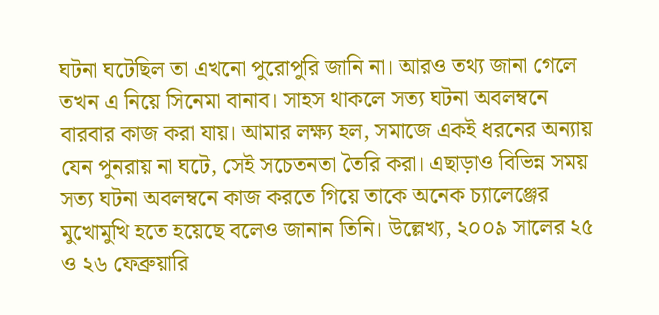ঘটনা ঘটেছিল তা এখনো পুরোপুরি জানি না। আরও তথ্য জানা গেলে তখন এ নিয়ে সিনেমা বানাব। সাহস থাকলে সত্য ঘটনা অবলম্বনে বারবার কাজ করা যায়। আমার লক্ষ্য হল, সমাজে একই ধরনের অন্যায় যেন পুনরায় না ঘটে, সেই সচেতনতা তৈরি করা। এছাড়াও বিভিন্ন সময় সত্য ঘটনা অবলম্বনে কাজ করতে গিয়ে তাকে অনেক চ্যালেঞ্জের মুখোমুখি হতে হয়েছে বলেও জানান তিনি। উল্লেখ্য, ২০০৯ সালের ২৫ ও ২৬ ফেব্রুয়ারি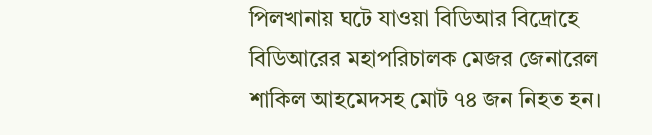পিলখানায় ঘটে যাওয়া বিডিআর বিদ্রোহে বিডিআরের মহাপরিচালক মেজর জেনারেল শাকিল আহমেদসহ মোট ৭৪ জন নিহত হন।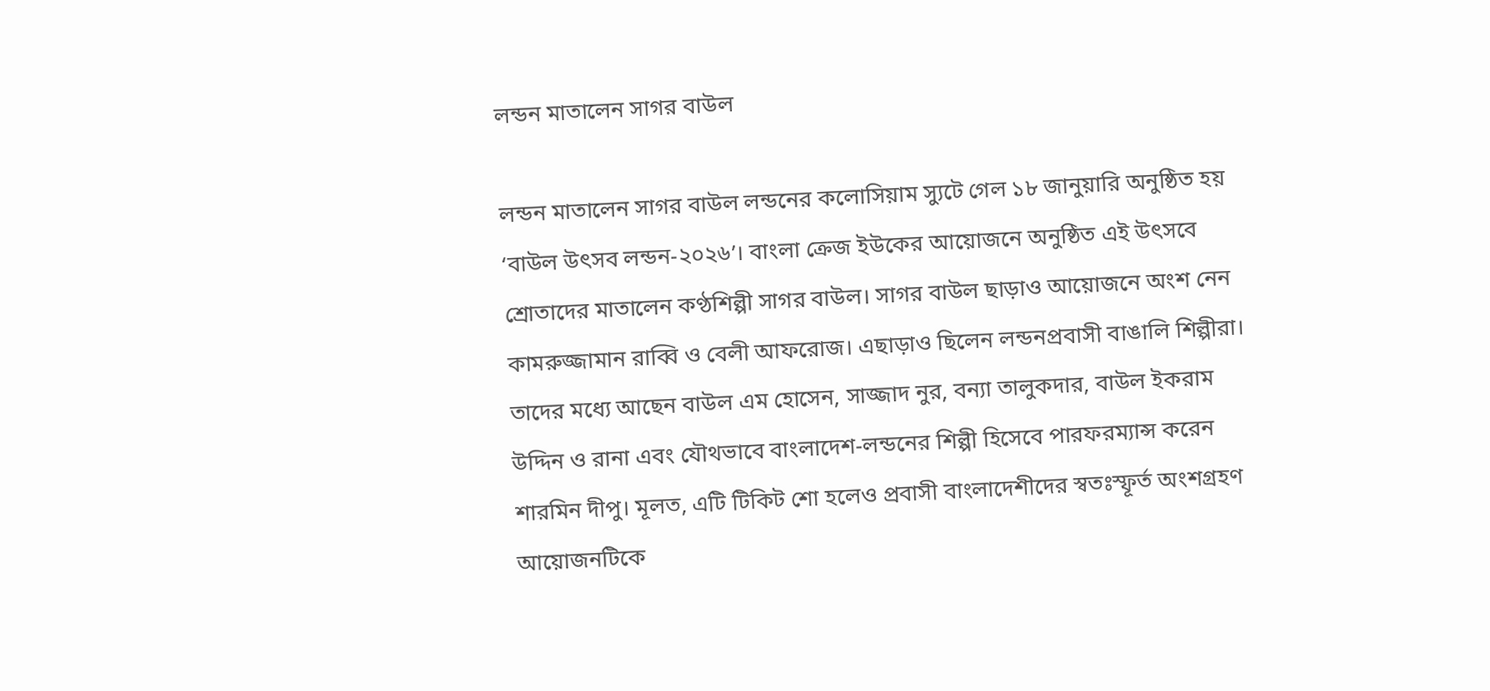লন্ডন মাতালেন সাগর বাউল

লন্ডন মাতালেন সাগর বাউল লন্ডনের কলোসিয়াম স্যুটে গেল ১৮ জানুয়ারি অনুষ্ঠিত হয় ‘বাউল উৎসব লন্ডন-২০২৬’। বাংলা ক্রেজ ইউকের আয়োজনে অনুষ্ঠিত এই উৎসবে শ্রোতাদের মাতালেন কণ্ঠশিল্পী সাগর বাউল। সাগর বাউল ছাড়াও আয়োজনে অংশ নেন কামরুজ্জামান রাব্বি ও বেলী আফরোজ। এছাড়াও ছিলেন লন্ডনপ্রবাসী বাঙালি শিল্পীরা। তাদের মধ্যে আছেন বাউল এম হোসেন, সাজ্জাদ নুর, বন্যা তালুকদার, বাউল ইকরাম উদ্দিন ও রানা এবং যৌথভাবে বাংলাদেশ-লন্ডনের শিল্পী হিসেবে পারফরম্যান্স করেন শারমিন দীপু। মূলত, এটি টিকিট শো হলেও প্রবাসী বাংলাদেশীদের স্বতঃস্ফূর্ত অংশগ্রহণ আয়োজনটিকে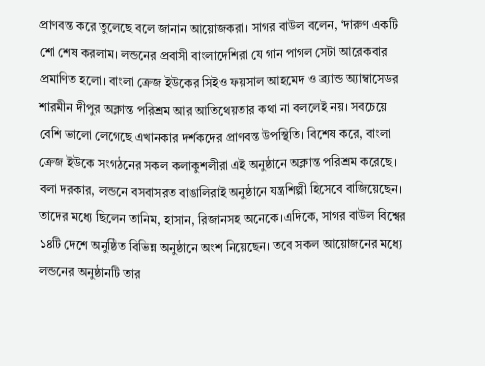প্রাণবন্ত করে তুলেছে বলে জানান আয়োজকরা। সাগর বাউল বলেন, ‘দারুণ একটি শো শেষ করলাম। লন্ডনের প্রবাসী বাংলাদেশিরা যে গান পাগল সেটা আরেকবার প্রমাণিত হলো। বাংলা ক্রেজ ইউকের সিইও ফয়সাল আহমেদ ও ব্র্যান্ড অ্যাম্বাসেডর শারমীন দীপুর অক্লান্ত পরিশ্রম আর আতিথেয়তার কথা না বললেই নয়। সবচেয়ে বেশি ভালো লেগেছে এখানকার দর্শকদের প্রাণবন্ত উপস্থিতি। বিশেষ করে, বাংলা ক্রেজ ইউকে সংগঠনের সকল কলাকুশলীরা এই অনুষ্ঠানে অক্লান্ত পরিশ্রম করেছে। বলা দরকার, লন্ডনে বসবাসরত বাঙালিরাই অনুষ্ঠানে যন্ত্রশিল্পী হিসেবে বাজিয়েছেন। তাদের মধ্যে ছিলেন তানিম, হাসান, রিজানসহ অনেকে।এদিকে, সাগর বাউল বিশ্বের ১৪টি দেশে অনুষ্ঠিত বিভিন্ন অনুষ্ঠানে অংশ নিয়েছেন। তবে সকল আয়োজনের মধ্যে লন্ডনের অনুষ্ঠানটি তার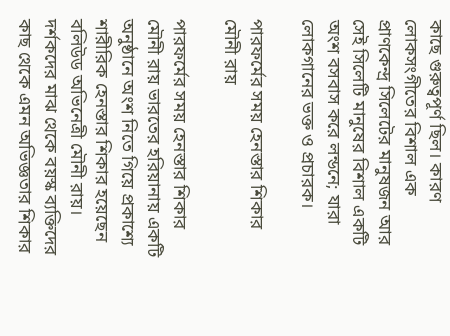কাছে গুরুত্বপূর্ণ ছিল। কারণ লোকসংগীতের বিশাল এক প্রাণকেন্দ্র সিলেটের মানুষজন আর সেই সিলেটি মানুষের বিশাল একটি অংশ বসবাস করে লন্ডনে; যারা লোকগানের ভক্ত ও প্রচারক।

পারফর্মের সময় হেনস্তার শিকার মৌনী রায়

পারফর্মের সময় হেনস্তার শিকার মৌনী রায় ভারতের হরিয়ানায় একটি অনুষ্ঠানে অংশ নিতে গিয়ে প্রকাশ্যে শারীরিক হেনস্তার শিকার হয়েছেন বলিউড অভিনেত্রী মৌনী রায়। দর্শকদের মাঝ থেকে বয়স্ক ব্যক্তিদের কাছ থেকে এমন অভিজ্ঞতার শিকার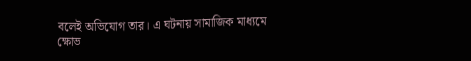বলেই অভিযোগ তার। এ ঘটনায় সামাজিক মাধ্যমে ক্ষোভ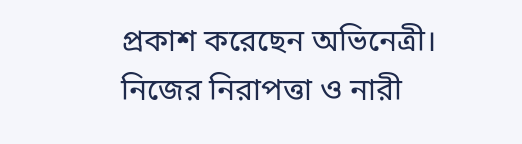প্রকাশ করেছেন অভিনেত্রী। নিজের নিরাপত্তা ও নারী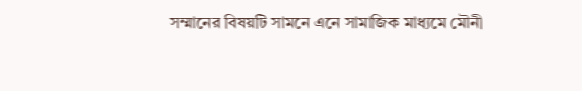সম্মানের বিষয়টি সামনে এনে সামাজিক মাধ্যমে মৌনী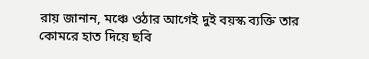রায় জানান, মঞ্চে ওঠার আগেই দুই বয়স্ক ব্যক্তি তার কোমরে হাত দিয়ে ছবি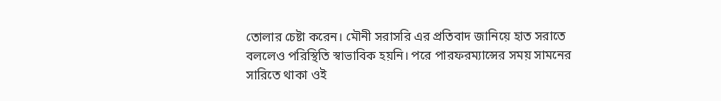তোলার চেষ্টা করেন। মৌনী সরাসরি এর প্রতিবাদ জানিয়ে হাত সরাতে বললেও পরিস্থিতি স্বাভাবিক হয়নি। পরে পারফরম্যান্সের সময় সামনের সারিতে থাকা ওই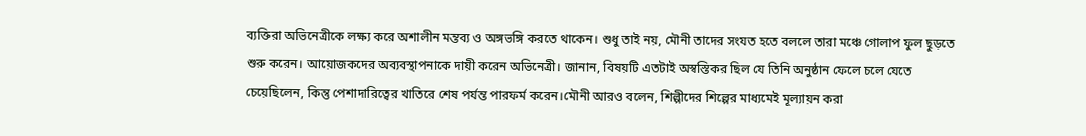ব্যক্তিরা অভিনেত্রীকে লক্ষ্য করে অশালীন মন্তব্য ও অঙ্গভঙ্গি করতে থাকেন। শুধু তাই নয়, মৌনী তাদের সংযত হতে বললে তারা মঞ্চে গোলাপ ফুল ছুড়তে শুরু করেন। আয়োজকদের অব্যবস্থাপনাকে দায়ী করেন অভিনেত্রী। জানান, বিষয়টি এতটাই অস্বস্তিকর ছিল যে তিনি অনুষ্ঠান ফেলে চলে যেতে চেয়েছিলেন, কিন্তু পেশাদারিত্বের খাতিরে শেষ পর্যন্ত পারফর্ম করেন।মৌনী আরও বলেন, শিল্পীদের শিল্পের মাধ্যমেই মূল্যায়ন করা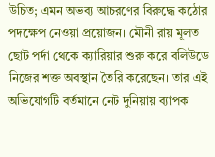উচিত; এমন অভব্য আচরণের বিরুদ্ধে কঠোর পদক্ষেপ নেওয়া প্রয়োজন। মৌনী রায় মূলত ছোট পর্দা থেকে ক্যারিয়ার শুরু করে বলিউডে নিজের শক্ত অবস্থান তৈরি করেছেন। তার এই অভিযোগটি বর্তমানে নেট দুনিয়ায় ব্যাপক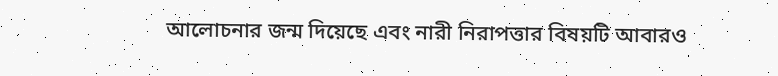আলোচনার জন্ম দিয়েছে এবং নারী নিরাপত্তার বিষয়টি আবারও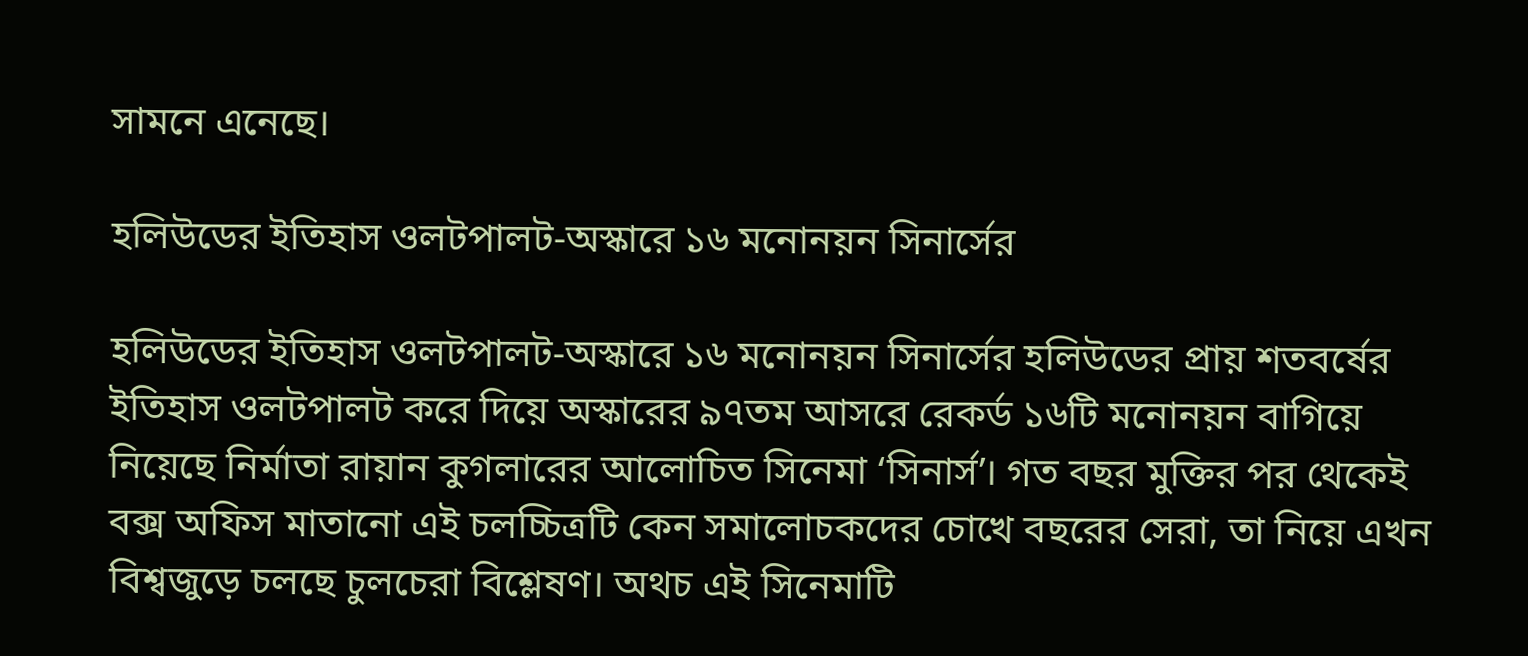সামনে এনেছে।

হলিউডের ইতিহাস ওলটপালট-অস্কারে ১৬ মনোনয়ন সিনার্সের

হলিউডের ইতিহাস ওলটপালট-অস্কারে ১৬ মনোনয়ন সিনার্সের হলিউডের প্রায় শতবর্ষের ইতিহাস ওলটপালট করে দিয়ে অস্কারের ৯৭তম আসরে রেকর্ড ১৬টি মনোনয়ন বাগিয়ে নিয়েছে নির্মাতা রায়ান কুগলারের আলোচিত সিনেমা ‘সিনার্স’। গত বছর মুক্তির পর থেকেই বক্স অফিস মাতানো এই চলচ্চিত্রটি কেন সমালোচকদের চোখে বছরের সেরা, তা নিয়ে এখন বিশ্বজুড়ে চলছে চুলচেরা বিশ্লেষণ। অথচ এই সিনেমাটি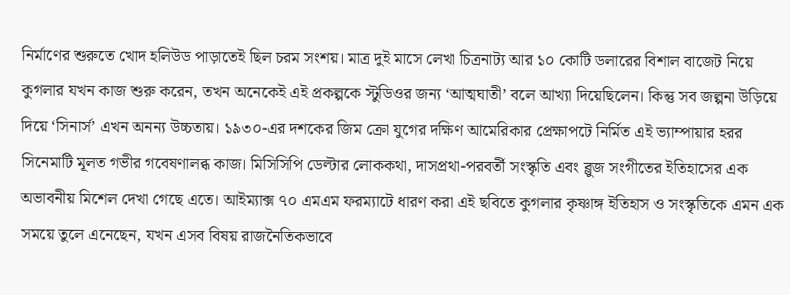নির্মাণের শুরুতে খোদ হলিউড পাড়াতেই ছিল চরম সংশয়। মাত্র দুই মাসে লেখা চিত্রনাট্য আর ১০ কোটি ডলারের বিশাল বাজেট নিয়ে কুগলার যখন কাজ শুরু করেন, তখন অনেকেই এই প্রকল্পকে স্টুডিওর জন্য ‘আত্মঘাতী’ বলে আখ্যা দিয়েছিলেন। কিন্তু সব জল্পনা উড়িয়ে দিয়ে ‘সিনার্স’ এখন অনন্য উচ্চতায়। ১৯৩০-এর দশকের জিম ক্রো যুগের দক্ষিণ আমেরিকার প্রেক্ষাপটে নির্মিত এই ভ্যাম্পায়ার হরর সিনেমাটি মূলত গভীর গবেষণালব্ধ কাজ। মিসিসিপি ডেল্টার লোককথা, দাসপ্রথা-পরবর্তী সংস্কৃতি এবং ব্লুজ সংগীতের ইতিহাসের এক অভাবনীয় মিশেল দেখা গেছে এতে। আইম্যাক্স ৭০ এমএম ফরম্যাটে ধারণ করা এই ছবিতে কুগলার কৃষ্ণাঙ্গ ইতিহাস ও সংস্কৃতিকে এমন এক সময়ে তুলে এনেছেন, যখন এসব বিষয় রাজনৈতিকভাবে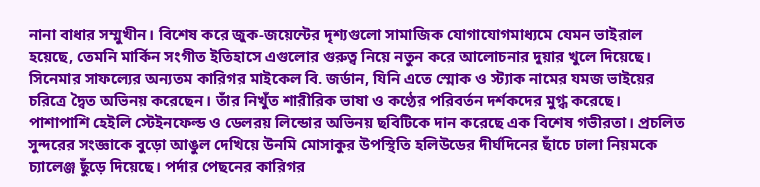নানা বাধার সম্মুখীন। বিশেষ করে জুক-জয়েন্টের দৃশ্যগুলো সামাজিক যোগাযোগমাধ্যমে যেমন ভাইরাল হয়েছে, তেমনি মার্কিন সংগীত ইতিহাসে এগুলোর গুরুত্ব নিয়ে নতুন করে আলোচনার দুয়ার খুলে দিয়েছে। সিনেমার সাফল্যের অন্যতম কারিগর মাইকেল বি. জর্ডান, যিনি এতে স্মোক ও স্ট্যাক নামের যমজ ভাইয়ের চরিত্রে দ্বৈত অভিনয় করেছেন। তাঁর নিখুঁত শারীরিক ভাষা ও কণ্ঠের পরিবর্তন দর্শকদের মুগ্ধ করেছে। পাশাপাশি হেইলি স্টেইনফেল্ড ও ডেলরয় লিন্ডোর অভিনয় ছবিটিকে দান করেছে এক বিশেষ গভীরতা। প্রচলিত সুন্দরের সংজ্ঞাকে বুড়ো আঙুল দেখিয়ে উনমি মোসাকুর উপস্থিতি হলিউডের দীর্ঘদিনের ছাঁচে ঢালা নিয়মকে চ্যালেঞ্জ ছুঁড়ে দিয়েছে। পর্দার পেছনের কারিগর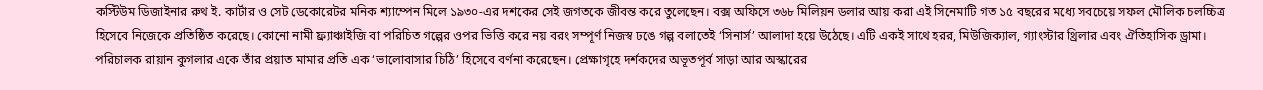কস্টিউম ডিজাইনার রুথ ই. কার্টার ও সেট ডেকোরেটর মনিক শ্যাম্পেন মিলে ১৯৩০-এর দশকের সেই জগতকে জীবন্ত করে তুলেছেন। বক্স অফিসে ৩৬৮ মিলিয়ন ডলার আয় করা এই সিনেমাটি গত ১৫ বছরের মধ্যে সবচেয়ে সফল মৌলিক চলচ্চিত্র হিসেবে নিজেকে প্রতিষ্ঠিত করেছে। কোনো নামী ফ্র্যাঞ্চাইজি বা পরিচিত গল্পের ওপর ভিত্তি করে নয় বরং সম্পূর্ণ নিজস্ব ঢঙে গল্প বলাতেই ‘সিনার্স’ আলাদা হয়ে উঠেছে। এটি একই সাথে হরর, মিউজিক্যাল, গ্যাংস্টার থ্রিলার এবং ঐতিহাসিক ড্রামা। পরিচালক রায়ান কুগলার একে তাঁর প্রয়াত মামার প্রতি এক ‘ভালোবাসার চিঠি’ হিসেবে বর্ণনা করেছেন। প্রেক্ষাগৃহে দর্শকদের অভূতপূর্ব সাড়া আর অস্কারের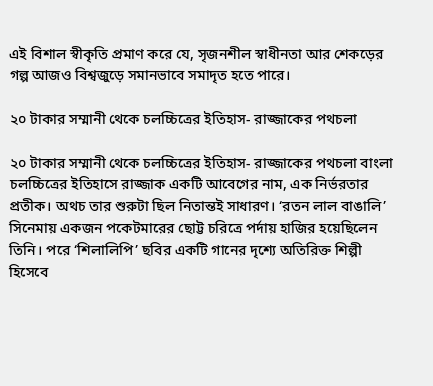এই বিশাল স্বীকৃতি প্রমাণ করে যে, সৃজনশীল স্বাধীনতা আর শেকড়ের গল্প আজও বিশ্বজুড়ে সমানভাবে সমাদৃত হতে পারে।

২০ টাকার সম্মানী থেকে চলচ্চিত্রের ইতিহাস- রাজ্জাকের পথচলা

২০ টাকার সম্মানী থেকে চলচ্চিত্রের ইতিহাস- রাজ্জাকের পথচলা বাংলা চলচ্চিত্রের ইতিহাসে রাজ্জাক একটি আবেগের নাম, এক নির্ভরতার প্রতীক। অথচ তার শুরুটা ছিল নিতান্তই সাধারণ। ‘রতন লাল বাঙালি’ সিনেমায় একজন পকেটমারের ছোট্ট চরিত্রে পর্দায় হাজির হয়েছিলেন তিনি। পরে ‘শিলালিপি’ ছবির একটি গানের দৃশ্যে অতিরিক্ত শিল্পী হিসেবে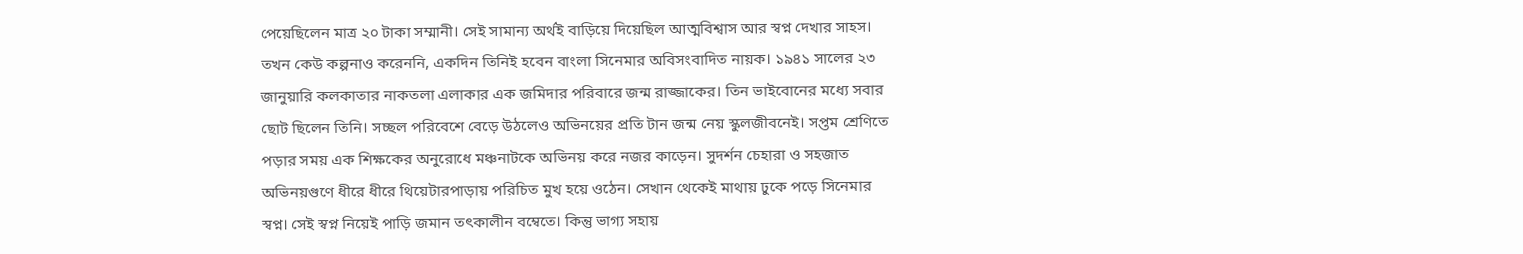পেয়েছিলেন মাত্র ২০ টাকা সম্মানী। সেই সামান্য অর্থই বাড়িয়ে দিয়েছিল আত্মবিশ্বাস আর স্বপ্ন দেখার সাহস। তখন কেউ কল্পনাও করেননি, একদিন তিনিই হবেন বাংলা সিনেমার অবিসংবাদিত নায়ক। ১৯৪১ সালের ২৩ জানুয়ারি কলকাতার নাকতলা এলাকার এক জমিদার পরিবারে জন্ম রাজ্জাকের। তিন ভাইবোনের মধ্যে সবার ছোট ছিলেন তিনি। সচ্ছল পরিবেশে বেড়ে উঠলেও অভিনয়ের প্রতি টান জন্ম নেয় স্কুলজীবনেই। সপ্তম শ্রেণিতে পড়ার সময় এক শিক্ষকের অনুরোধে মঞ্চনাটকে অভিনয় করে নজর কাড়েন। সুদর্শন চেহারা ও সহজাত অভিনয়গুণে ধীরে ধীরে থিয়েটারপাড়ায় পরিচিত মুখ হয়ে ওঠেন। সেখান থেকেই মাথায় ঢুকে পড়ে সিনেমার স্বপ্ন। সেই স্বপ্ন নিয়েই পাড়ি জমান তৎকালীন বম্বেতে। কিন্তু ভাগ্য সহায়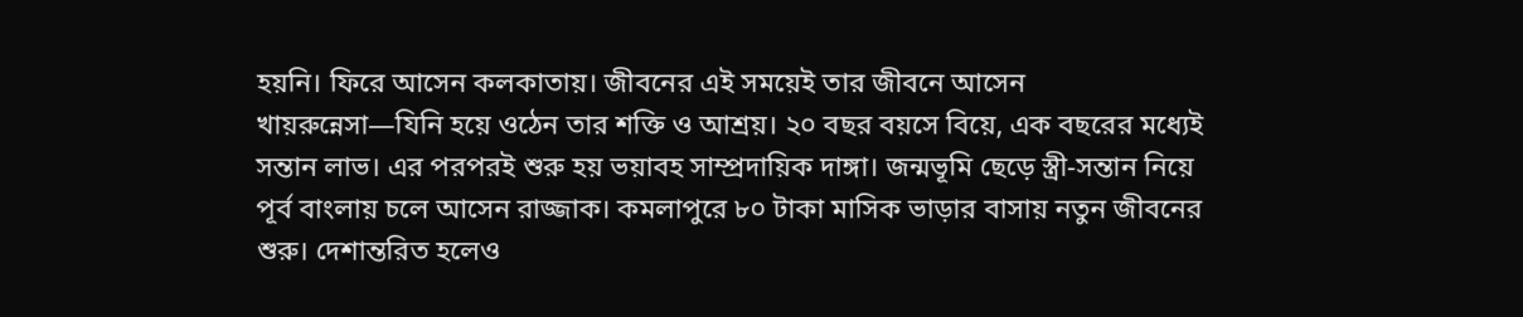হয়নি। ফিরে আসেন কলকাতায়। জীবনের এই সময়েই তার জীবনে আসেন খায়রুন্নেসা—যিনি হয়ে ওঠেন তার শক্তি ও আশ্রয়। ২০ বছর বয়সে বিয়ে, এক বছরের মধ্যেই সন্তান লাভ। এর পরপরই শুরু হয় ভয়াবহ সাম্প্রদায়িক দাঙ্গা। জন্মভূমি ছেড়ে স্ত্রী-সন্তান নিয়ে পূর্ব বাংলায় চলে আসেন রাজ্জাক। কমলাপুরে ৮০ টাকা মাসিক ভাড়ার বাসায় নতুন জীবনের শুরু। দেশান্তরিত হলেও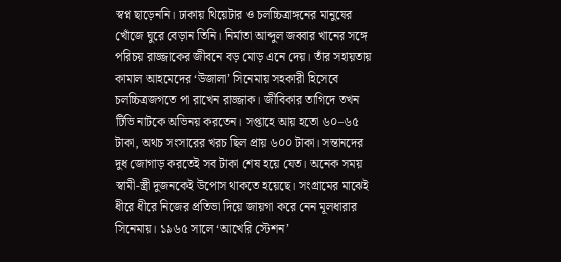স্বপ্ন ছাড়েননি। ঢাকায় থিয়েটার ও চলচ্চিত্রাঙ্গনের মানুষের খোঁজে ঘুরে বেড়ান তিনি। নির্মাতা আব্দুল জব্বার খানের সঙ্গে পরিচয় রাজ্জাকের জীবনে বড় মোড় এনে দেয়। তাঁর সহায়তায় কামাল আহমেদের ‘উজালা’ সিনেমায় সহকারী হিসেবে চলচ্চিত্রজগতে পা রাখেন রাজ্জাক। জীবিকার তাগিদে তখন টিভি নাটকে অভিনয় করতেন। সপ্তাহে আয় হতো ৬০–৬৫ টাকা, অথচ সংসারের খরচ ছিল প্রায় ৬০০ টাকা। সন্তানদের দুধ জোগাড় করতেই সব টাকা শেষ হয়ে যেত। অনেক সময় স্বামী-স্ত্রী দুজনকেই উপোস থাকতে হয়েছে। সংগ্রামের মাঝেই ধীরে ধীরে নিজের প্রতিভা দিয়ে জায়গা করে নেন মূলধারার সিনেমায়। ১৯৬৫ সালে ‘আখেরি স্টেশন’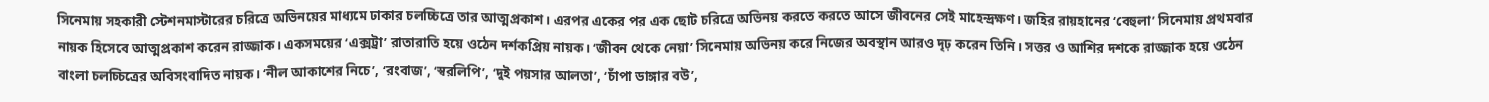সিনেমায় সহকারী স্টেশনমাস্টারের চরিত্রে অভিনয়ের মাধ্যমে ঢাকার চলচ্চিত্রে তার আত্মপ্রকাশ। এরপর একের পর এক ছোট চরিত্রে অভিনয় করতে করতে আসে জীবনের সেই মাহেন্দ্রক্ষণ। জহির রায়হানের ‘বেহুলা’ সিনেমায় প্রথমবার নায়ক হিসেবে আত্মপ্রকাশ করেন রাজ্জাক। একসময়ের ‘এক্সট্রা’ রাতারাতি হয়ে ওঠেন দর্শকপ্রিয় নায়ক। ‘জীবন থেকে নেয়া’ সিনেমায় অভিনয় করে নিজের অবস্থান আরও দৃঢ় করেন তিনি। সত্তর ও আশির দশকে রাজ্জাক হয়ে ওঠেন বাংলা চলচ্চিত্রের অবিসংবাদিত নায়ক। ‘নীল আকাশের নিচে’, ‘রংবাজ’, ‘স্বরলিপি’, ‘দুই পয়সার আলতা’, ‘চাঁপা ডাঙ্গার বউ’,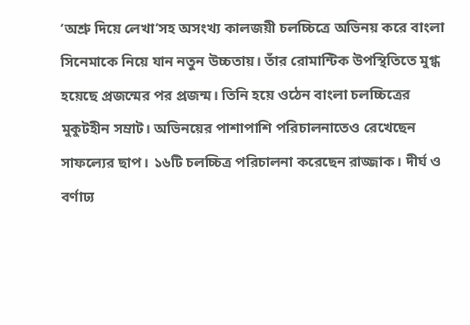‘অশ্রু দিয়ে লেখা’সহ অসংখ্য কালজয়ী চলচ্চিত্রে অভিনয় করে বাংলা সিনেমাকে নিয়ে যান নতুন উচ্চতায়। তাঁর রোমান্টিক উপস্থিতিতে মুগ্ধ হয়েছে প্রজন্মের পর প্রজন্ম। তিনি হয়ে ওঠেন বাংলা চলচ্চিত্রের মুকুটহীন সম্রাট। অভিনয়ের পাশাপাশি পরিচালনাতেও রেখেছেন সাফল্যের ছাপ। ১৬টি চলচ্চিত্র পরিচালনা করেছেন রাজ্জাক। দীর্ঘ ও বর্ণাঢ্য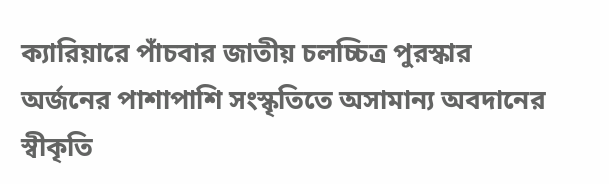ক্যারিয়ারে পাঁচবার জাতীয় চলচ্চিত্র পুরস্কার অর্জনের পাশাপাশি সংস্কৃতিতে অসামান্য অবদানের স্বীকৃতি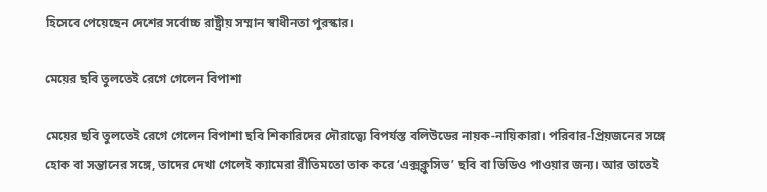হিসেবে পেয়েছেন দেশের সর্বোচ্চ রাষ্ট্রীয় সম্মান স্বাধীনতা পুরস্কার।

মেয়ের ছবি তুলতেই রেগে গেলেন বিপাশা

মেয়ের ছবি তুলতেই রেগে গেলেন বিপাশা ছবি শিকারিদের দৌরাত্ব্যে বিপর্যস্ত বলিউডের নায়ক-নায়িকারা। পরিবার-প্রিয়জনের সঙ্গে হোক বা সন্তানের সঙ্গে, তাদের দেখা গেলেই ক্যামেরা রীতিমতো তাক করে ‘এক্সক্লুসিভ’ ছবি বা ভিডিও পাওয়ার জন্য। আর তাতেই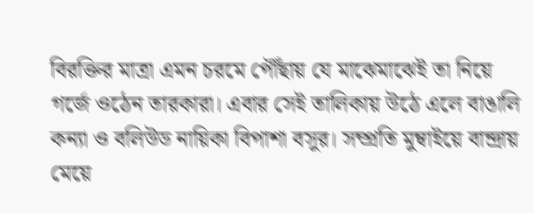বিরক্তির মাত্রা এমন চরমে পৌঁছায় যে মাঝেমাঝেই তা নিয়ে গর্জে ওঠেন তারকারা। এবার সেই তালিকায় উঠে এলে বাঙালি কন্যা ও বলিউড নায়িকা বিপাশা বসুর। সম্প্রতি মুম্বাইয়ে বান্দ্রায় মেয়ে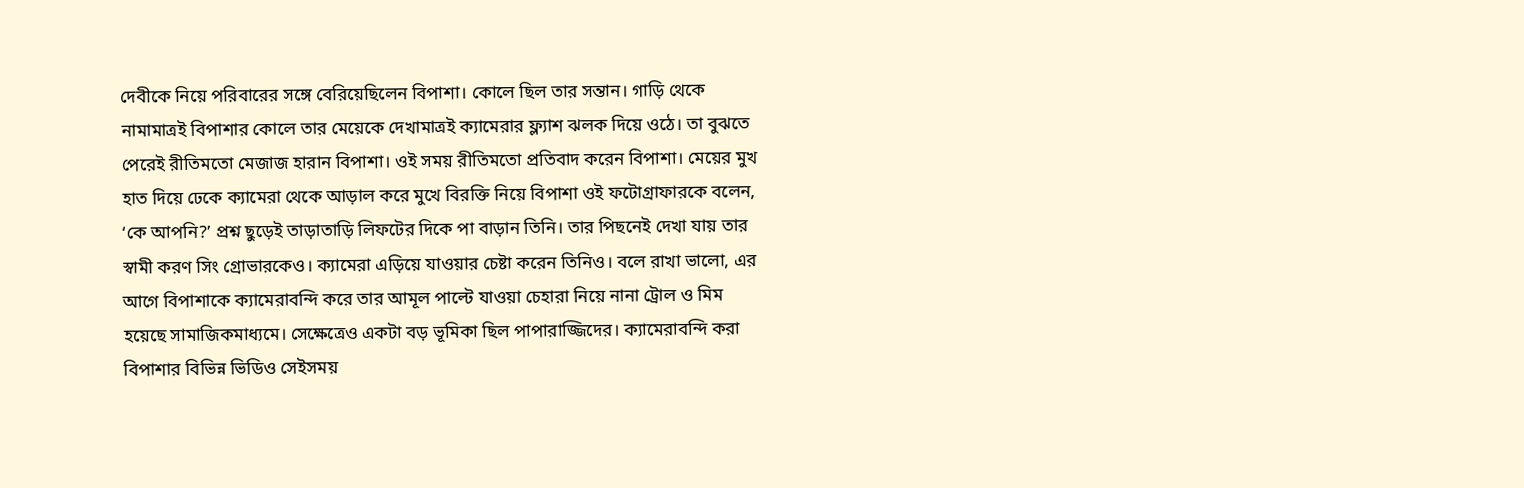দেবীকে নিয়ে পরিবারের সঙ্গে বেরিয়েছিলেন বিপাশা। কোলে ছিল তার সন্তান। গাড়ি থেকে নামামাত্রই বিপাশার কোলে তার মেয়েকে দেখামাত্রই ক্যামেরার ফ্ল্যাশ ঝলক দিয়ে ওঠে। তা বুঝতে পেরেই রীতিমতো মেজাজ হারান বিপাশা। ওই সময় রীতিমতো প্রতিবাদ করেন বিপাশা। মেয়ের মুখ হাত দিয়ে ঢেকে ক্যামেরা থেকে আড়াল করে মুখে বিরক্তি নিয়ে বিপাশা ওই ফটোগ্রাফারকে বলেন, ‘কে আপনি?’ প্রশ্ন ছুড়েই তাড়াতাড়ি লিফটের দিকে পা বাড়ান তিনি। তার পিছনেই দেখা যায় তার স্বামী করণ সিং গ্রোভারকেও। ক্যামেরা এড়িয়ে যাওয়ার চেষ্টা করেন তিনিও। বলে রাখা ভালো, এর আগে বিপাশাকে ক্যামেরাবন্দি করে তার আমূল পাল্টে যাওয়া চেহারা নিয়ে নানা ট্রোল ও মিম হয়েছে সামাজিকমাধ্যমে। সেক্ষেত্রেও একটা বড় ভূমিকা ছিল পাপারাজ্জিদের। ক্যামেরাবন্দি করা বিপাশার বিভিন্ন ভিডিও সেইসময়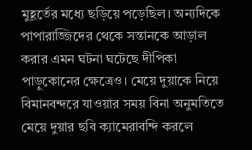মুহূর্তের মধ্যে ছড়িয়ে পড়েছিল। অন্যদিকে পাপারাজ্জিদের থেকে সন্তানকে আড়াল করার এমন ঘটনা ঘটেছে দীপিকা পাড়ুকোনের ক্ষেত্রেও। মেয়ে দুয়াকে নিয়ে বিমানবন্দরে যাওয়ার সময় বিনা অনুমতিতে মেয়ে দুয়ার ছবি ক্যামেরাবন্দি করলে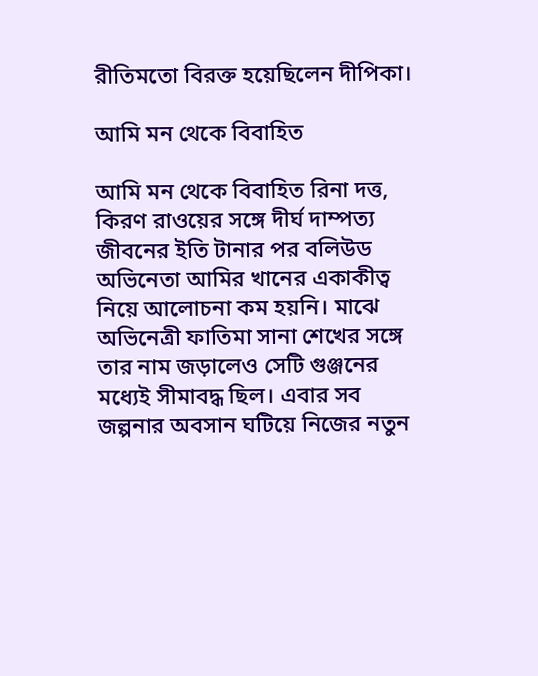রীতিমতো বিরক্ত হয়েছিলেন দীপিকা।

আমি মন থেকে বিবাহিত

আমি মন থেকে বিবাহিত রিনা দত্ত, কিরণ রাওয়ের সঙ্গে দীর্ঘ দাম্পত্য জীবনের ইতি টানার পর বলিউড অভিনেতা আমির খানের একাকীত্ব নিয়ে আলোচনা কম হয়নি। মাঝে অভিনেত্রী ফাতিমা সানা শেখের সঙ্গে তার নাম জড়ালেও সেটি গুঞ্জনের মধ্যেই সীমাবদ্ধ ছিল। এবার সব জল্পনার অবসান ঘটিয়ে নিজের নতুন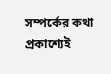সম্পর্কের কথা প্রকাশ্যেই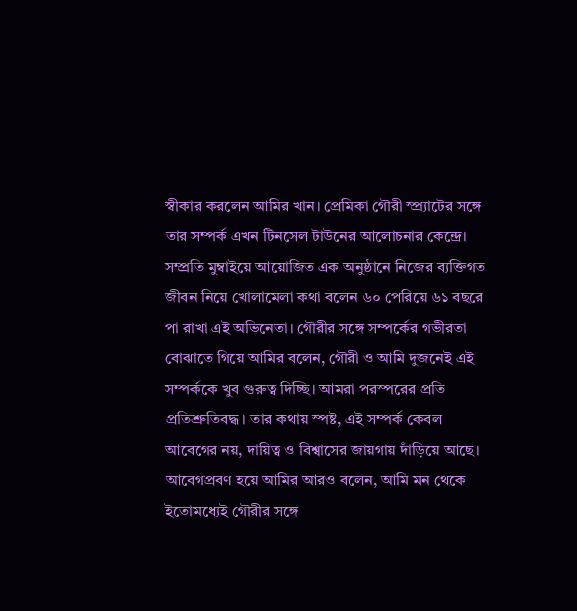স্বীকার করলেন আমির খান। প্রেমিকা গৌরী স্প্র্যাটের সঙ্গে তার সম্পর্ক এখন টিনসেল টাউনের আলোচনার কেন্দ্রে। সম্প্রতি মুম্বাইয়ে আয়োজিত এক অনুষ্ঠানে নিজের ব্যক্তিগত জীবন নিয়ে খোলামেলা কথা বলেন ৬০ পেরিয়ে ৬১ বছরে পা রাখা এই অভিনেতা। গৌরীর সঙ্গে সম্পর্কের গভীরতা বোঝাতে গিয়ে আমির বলেন, গৌরী ও আমি দুজনেই এই সম্পর্ককে খুব গুরুত্ব দিচ্ছি। আমরা পরস্পরের প্রতি প্রতিশ্রুতিবদ্ধ। তার কথায় স্পষ্ট, এই সম্পর্ক কেবল আবেগের নয়, দায়িত্ব ও বিশ্বাসের জায়গায় দাঁড়িয়ে আছে। আবেগপ্রবণ হয়ে আমির আরও বলেন, আমি মন থেকে ইতোমধ্যেই গৌরীর সঙ্গে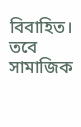বিবাহিত। তবে সামাজিক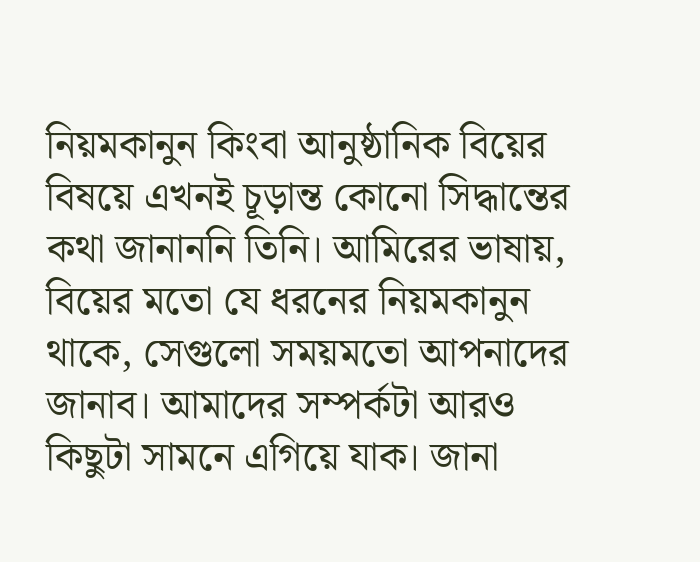নিয়মকানুন কিংবা আনুষ্ঠানিক বিয়ের বিষয়ে এখনই চূড়ান্ত কোনো সিদ্ধান্তের কথা জানাননি তিনি। আমিরের ভাষায়, বিয়ের মতো যে ধরনের নিয়মকানুন থাকে, সেগুলো সময়মতো আপনাদের জানাব। আমাদের সম্পর্কটা আরও কিছুটা সামনে এগিয়ে যাক। জানা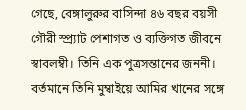গেছে, বেঙ্গালুরুর বাসিন্দা ৪৬ বছর বয়সী গৌরী স্প্র্যাট পেশাগত ও ব্যক্তিগত জীবনে স্বাবলম্বী। তিনি এক পুত্রসন্তানের জননী। বর্তমানে তিনি মুম্বাইয়ে আমির খানের সঙ্গে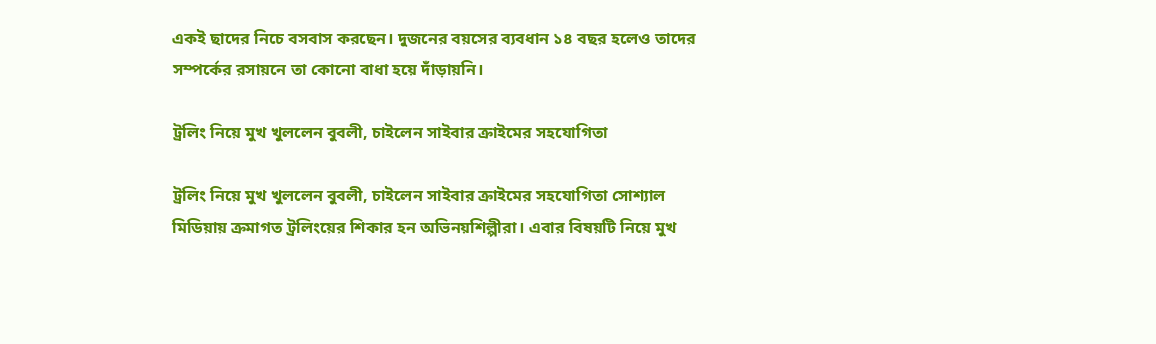একই ছাদের নিচে বসবাস করছেন। দুজনের বয়সের ব্যবধান ১৪ বছর হলেও তাদের সম্পর্কের রসায়নে তা কোনো বাধা হয়ে দাঁড়ায়নি।

ট্রলিং নিয়ে মুখ খুললেন বুবলী, চাইলেন সাইবার ক্রাইমের সহযোগিতা

ট্রলিং নিয়ে মুখ খুললেন বুবলী, চাইলেন সাইবার ক্রাইমের সহযোগিতা সোশ্যাল মিডিয়ায় ক্রমাগত ট্রলিংয়ের শিকার হন অভিনয়শিল্পীরা। এবার বিষয়টি নিয়ে মুখ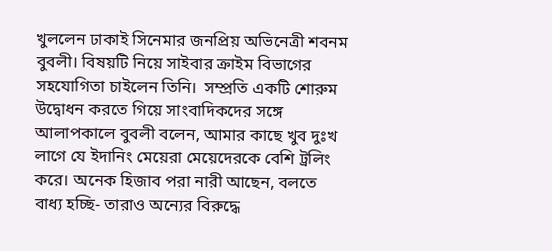খুললেন ঢাকাই সিনেমার জনপ্রিয় অভিনেত্রী শবনম বুবলী। বিষয়টি নিয়ে সাইবার ক্রাইম বিভাগের সহযোগিতা চাইলেন তিনি।  সম্প্রতি একটি শোরুম উদ্বোধন করতে গিয়ে সাংবাদিকদের সঙ্গে আলাপকালে বুবলী বলেন, আমার কাছে খুব দুঃখ লাগে যে ইদানিং মেয়েরা মেয়েদেরকে বেশি ট্রলিং করে। অনেক হিজাব পরা নারী আছেন, বলতে বাধ্য হচ্ছি- তারাও অন্যের বিরুদ্ধে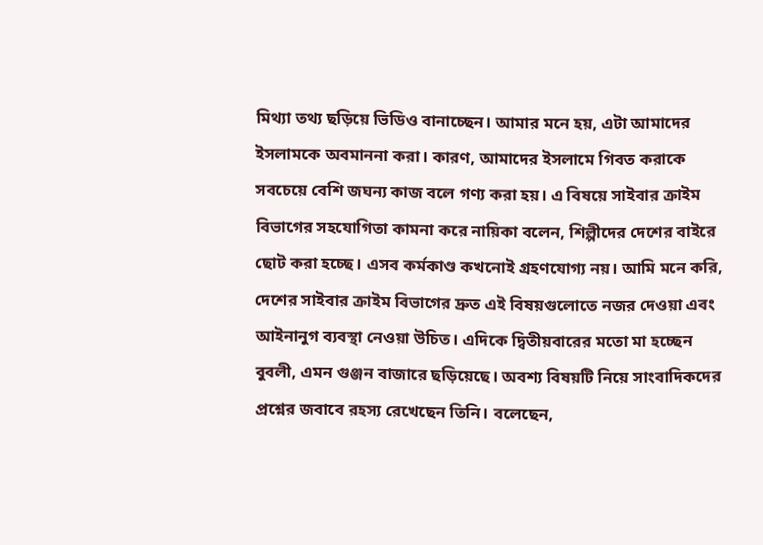মিথ্যা তথ্য ছড়িয়ে ভিডিও বানাচ্ছেন। আমার মনে হয়, এটা আমাদের ইসলামকে অবমাননা করা। কারণ, আমাদের ইসলামে গিবত করাকে সবচেয়ে বেশি জঘন্য কাজ বলে গণ্য করা হয়। এ বিষয়ে সাইবার ক্রাইম বিভাগের সহযোগিতা কামনা করে নায়িকা বলেন, শিল্পীদের দেশের বাইরে ছোট করা হচ্ছে। এসব কর্মকাণ্ড কখনোই গ্রহণযোগ্য নয়। আমি মনে করি, দেশের সাইবার ক্রাইম বিভাগের দ্রুত এই বিষয়গুলোতে নজর দেওয়া এবং আইনানুগ ব্যবস্থা নেওয়া উচিত। এদিকে দ্বিতীয়বারের মতো মা হচ্ছেন বুবলী, এমন গুঞ্জন বাজারে ছড়িয়েছে। অবশ্য বিষয়টি নিয়ে সাংবাদিকদের প্রশ্নের জবাবে রহস্য রেখেছেন তিনি। বলেছেন,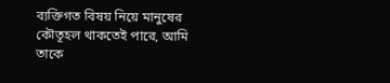ব্যক্তিগত বিষয় নিয়ে মানুষের কৌতূহল থাকতেই পারে, আমি তাকে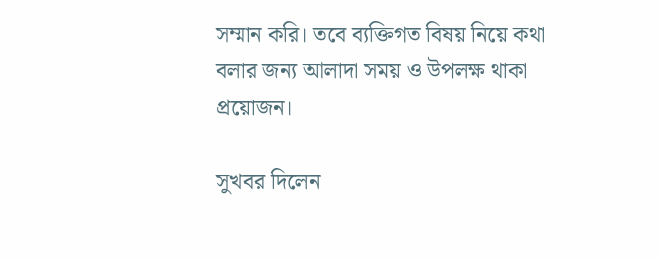সম্মান করি। তবে ব্যক্তিগত বিষয় নিয়ে কথা বলার জন্য আলাদা সময় ও উপলক্ষ থাকা প্রয়োজন।

সুখবর দিলেন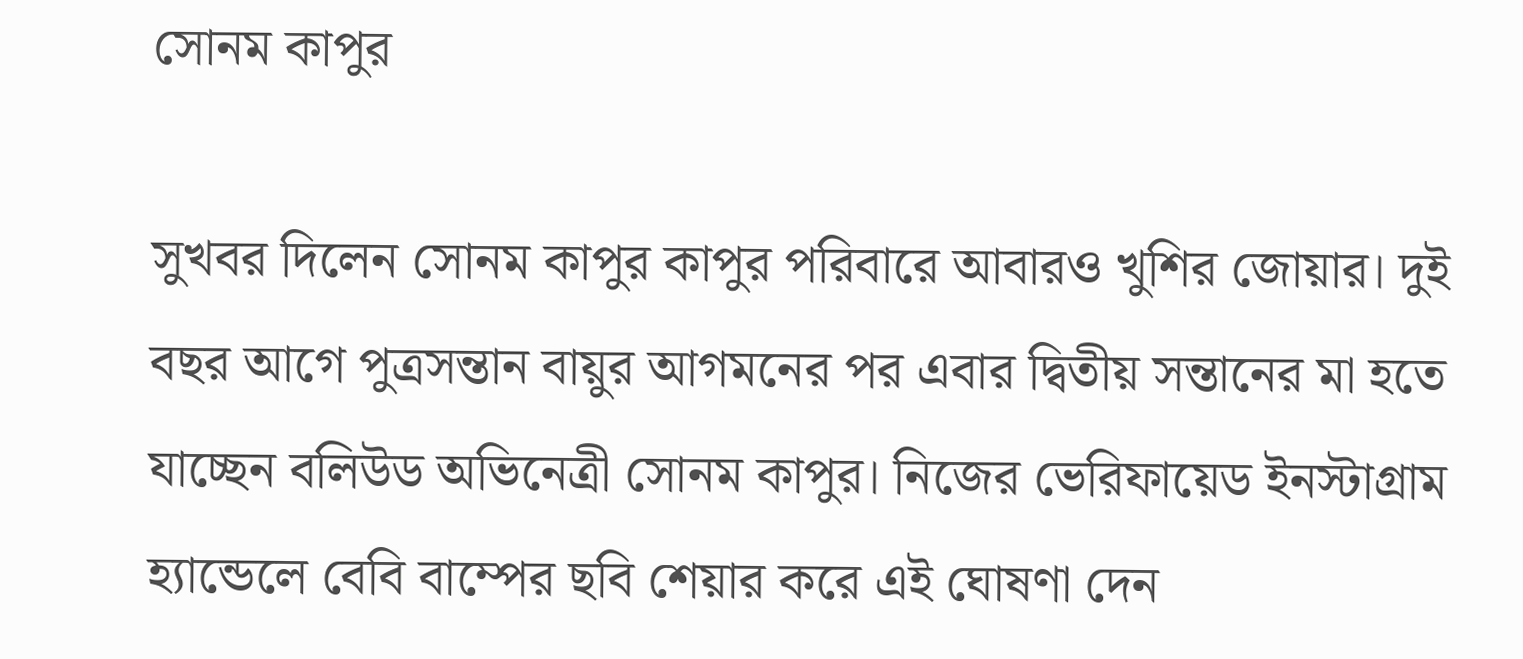সোনম কাপুর

সুখবর দিলেন সোনম কাপুর কাপুর পরিবারে আবারও খুশির জোয়ার। দুই বছর আগে পুত্রসন্তান বায়ুর আগমনের পর এবার দ্বিতীয় সন্তানের মা হতে যাচ্ছেন বলিউড অভিনেত্রী সোনম কাপুর। নিজের ভেরিফায়েড ইনস্টাগ্রাম হ্যান্ডেলে বেবি বাম্পের ছবি শেয়ার করে এই ঘোষণা দেন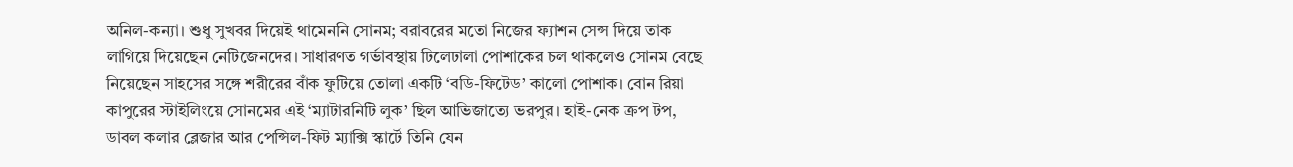অনিল-কন্যা। শুধু সুখবর দিয়েই থামেননি সোনম; বরাবরের মতো নিজের ফ্যাশন সেন্স দিয়ে তাক লাগিয়ে দিয়েছেন নেটিজেনদের। সাধারণত গর্ভাবস্থায় ঢিলেঢালা পোশাকের চল থাকলেও সোনম বেছে নিয়েছেন সাহসের সঙ্গে শরীরের বাঁক ফুটিয়ে তোলা একটি ‘বডি-ফিটেড’ কালো পোশাক। বোন রিয়া কাপুরের স্টাইলিংয়ে সোনমের এই ‘ম্যাটারনিটি লুক’ ছিল আভিজাত্যে ভরপুর। হাই-নেক ক্রপ টপ, ডাবল কলার ব্লেজার আর পেন্সিল-ফিট ম্যাক্সি স্কার্টে তিনি যেন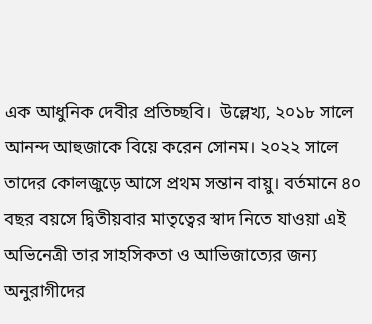এক আধুনিক দেবীর প্রতিচ্ছবি।  উল্লেখ্য, ২০১৮ সালে আনন্দ আহুজাকে বিয়ে করেন সোনম। ২০২২ সালে তাদের কোলজুড়ে আসে প্রথম সন্তান বায়ু। বর্তমানে ৪০ বছর বয়সে দ্বিতীয়বার মাতৃত্বের স্বাদ নিতে যাওয়া এই অভিনেত্রী তার সাহসিকতা ও আভিজাত্যের জন্য অনুরাগীদের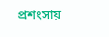প্রশংসায়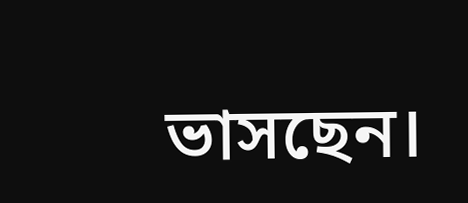ভাসছেন।